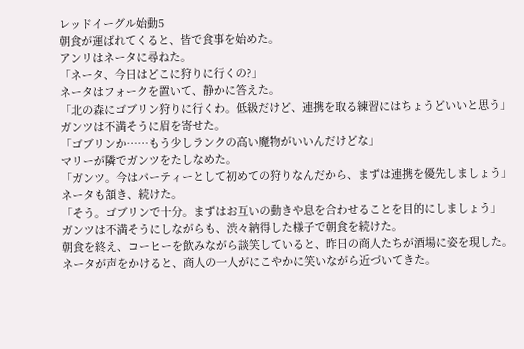レッドイーグル始動5
朝食が運ばれてくると、皆で食事を始めた。
アンリはネータに尋ねた。
「ネータ、今日はどこに狩りに行くの?」
ネータはフォークを置いて、静かに答えた。
「北の森にゴブリン狩りに行くわ。低級だけど、連携を取る練習にはちょうどいいと思う」
ガンツは不満そうに眉を寄せた。
「ゴブリンか……もう少しランクの高い魔物がいいんだけどな」
マリーが隣でガンツをたしなめた。
「ガンツ。今はパーティーとして初めての狩りなんだから、まずは連携を優先しましょう」
ネータも頷き、続けた。
「そう。ゴブリンで十分。まずはお互いの動きや息を合わせることを目的にしましょう」
ガンツは不満そうにしながらも、渋々納得した様子で朝食を続けた。
朝食を終え、コーヒーを飲みながら談笑していると、昨日の商人たちが酒場に姿を現した。
ネータが声をかけると、商人の一人がにこやかに笑いながら近づいてきた。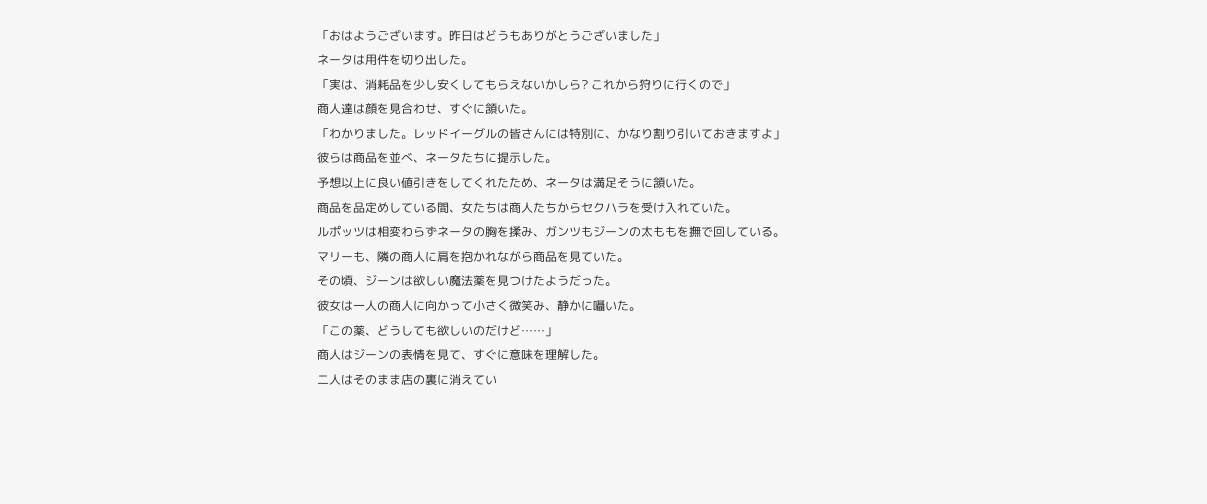「おはようございます。昨日はどうもありがとうございました」
ネータは用件を切り出した。
「実は、消耗品を少し安くしてもらえないかしら? これから狩りに行くので」
商人達は顔を見合わせ、すぐに頷いた。
「わかりました。レッドイーグルの皆さんには特別に、かなり割り引いておきますよ」
彼らは商品を並べ、ネータたちに提示した。
予想以上に良い値引きをしてくれたため、ネータは満足そうに頷いた。
商品を品定めしている間、女たちは商人たちからセクハラを受け入れていた。
ルポッツは相変わらずネータの胸を揉み、ガンツもジーンの太ももを撫で回している。
マリーも、隣の商人に肩を抱かれながら商品を見ていた。
その頃、ジーンは欲しい魔法薬を見つけたようだった。
彼女は一人の商人に向かって小さく微笑み、静かに囁いた。
「この薬、どうしても欲しいのだけど……」
商人はジーンの表情を見て、すぐに意味を理解した。
二人はそのまま店の裏に消えてい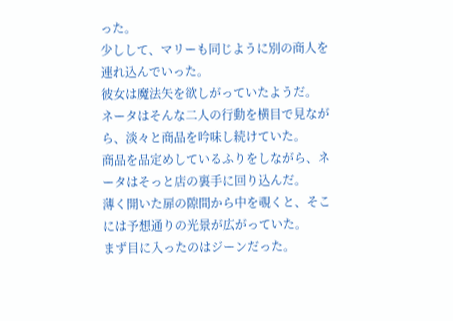った。
少しして、マリーも同じように別の商人を連れ込んでいった。
彼女は魔法矢を欲しがっていたようだ。
ネータはそんな二人の行動を横目で見ながら、淡々と商品を吟味し続けていた。
商品を品定めしているふりをしながら、ネータはそっと店の裏手に回り込んだ。
薄く開いた扉の隙間から中を覗くと、そこには予想通りの光景が広がっていた。
まず目に入ったのはジーンだった。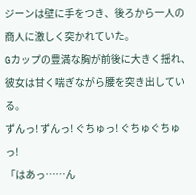ジーンは壁に手をつき、後ろから一人の商人に激しく突かれていた。
Gカップの豊満な胸が前後に大きく揺れ、彼女は甘く喘ぎながら腰を突き出している。
ずんっ! ずんっ! ぐちゅっ! ぐちゅぐちゅっ!
「はあっ……ん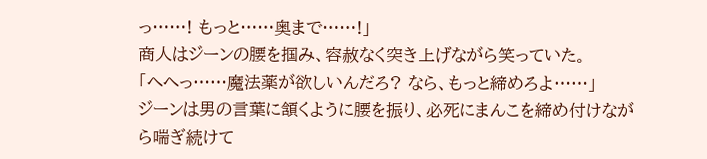っ……! もっと……奥まで……!」
商人はジーンの腰を掴み、容赦なく突き上げながら笑っていた。
「へへっ……魔法薬が欲しいんだろ? なら、もっと締めろよ……」
ジーンは男の言葉に頷くように腰を振り、必死にまんこを締め付けながら喘ぎ続けて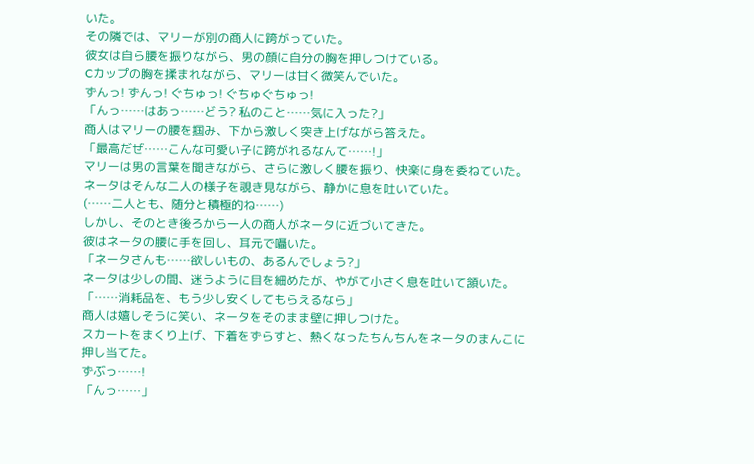いた。
その隣では、マリーが別の商人に跨がっていた。
彼女は自ら腰を振りながら、男の顔に自分の胸を押しつけている。
Cカップの胸を揉まれながら、マリーは甘く微笑んでいた。
ずんっ! ずんっ! ぐちゅっ! ぐちゅぐちゅっ!
「んっ……はあっ……どう? 私のこと……気に入った?」
商人はマリーの腰を掴み、下から激しく突き上げながら答えた。
「最高だぜ……こんな可愛い子に跨がれるなんて……!」
マリーは男の言葉を聞きながら、さらに激しく腰を振り、快楽に身を委ねていた。
ネータはそんな二人の様子を覗き見ながら、静かに息を吐いていた。
(……二人とも、随分と積極的ね……)
しかし、そのとき後ろから一人の商人がネータに近づいてきた。
彼はネータの腰に手を回し、耳元で囁いた。
「ネータさんも……欲しいもの、あるんでしょう?」
ネータは少しの間、迷うように目を細めたが、やがて小さく息を吐いて頷いた。
「……消耗品を、もう少し安くしてもらえるなら」
商人は嬉しそうに笑い、ネータをそのまま壁に押しつけた。
スカートをまくり上げ、下着をずらすと、熱くなったちんちんをネータのまんこに押し当てた。
ずぶっ……!
「んっ……」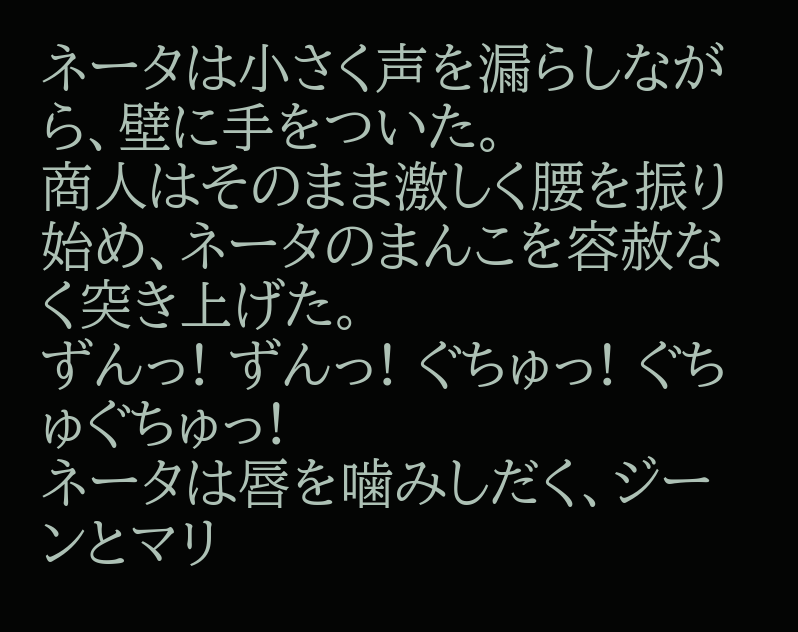ネータは小さく声を漏らしながら、壁に手をついた。
商人はそのまま激しく腰を振り始め、ネータのまんこを容赦なく突き上げた。
ずんっ! ずんっ! ぐちゅっ! ぐちゅぐちゅっ!
ネータは唇を噛みしだく、ジーンとマリ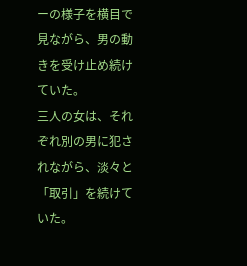ーの様子を横目で見ながら、男の動きを受け止め続けていた。
三人の女は、それぞれ別の男に犯されながら、淡々と「取引」を続けていた。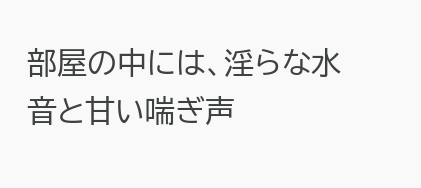部屋の中には、淫らな水音と甘い喘ぎ声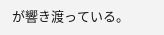が響き渡っている。